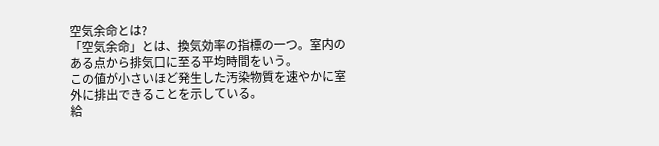空気余命とは?
「空気余命」とは、換気効率の指標の一つ。室内のある点から排気口に至る平均時間をいう。
この値が小さいほど発生した汚染物質を速やかに室外に排出できることを示している。
給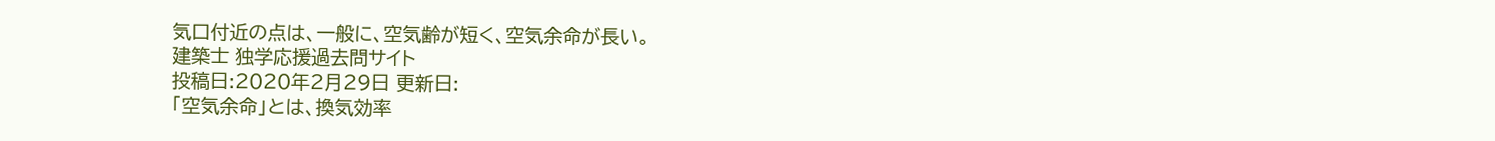気口付近の点は、一般に、空気齢が短く、空気余命が長い。
建築士 独学応援過去問サイト
投稿日:2020年2月29日 更新日:
「空気余命」とは、換気効率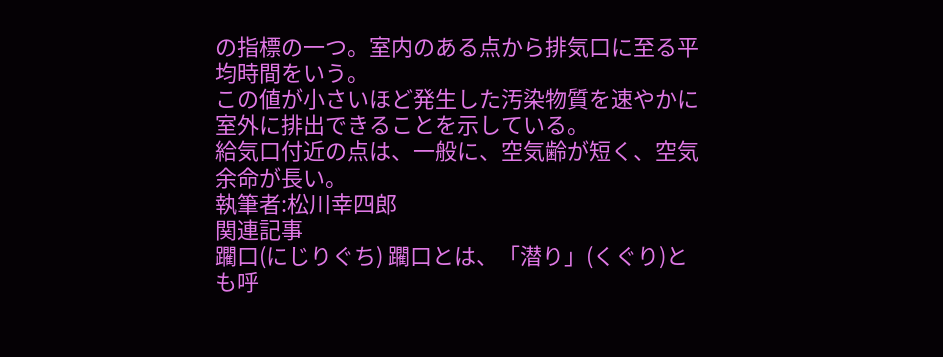の指標の一つ。室内のある点から排気口に至る平均時間をいう。
この値が小さいほど発生した汚染物質を速やかに室外に排出できることを示している。
給気口付近の点は、一般に、空気齢が短く、空気余命が長い。
執筆者:松川幸四郎
関連記事
躙口(にじりぐち) 躙口とは、「潜り」(くぐり)とも呼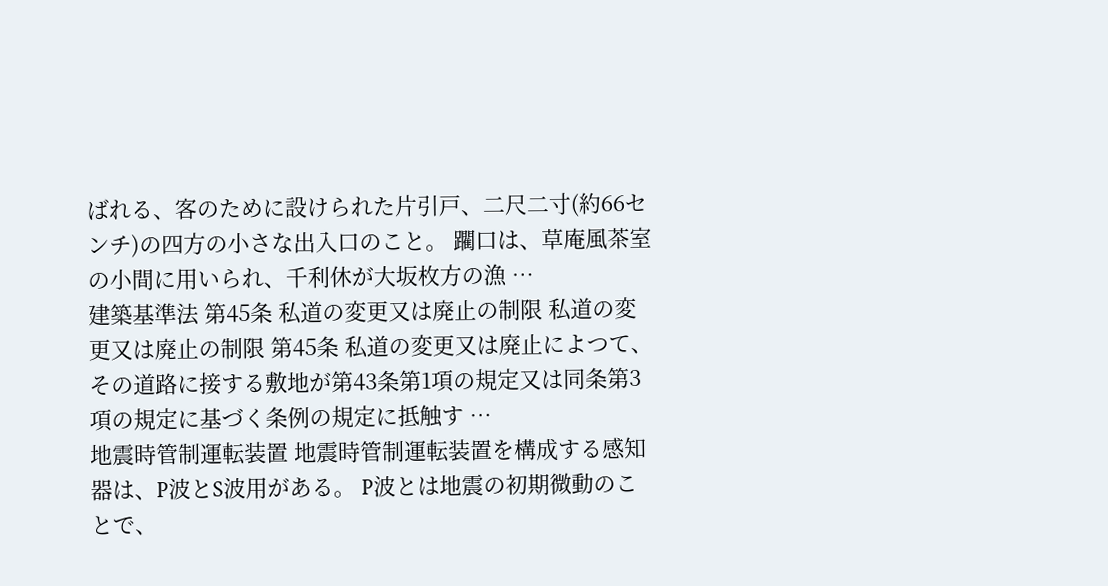ばれる、客のために設けられた片引戸、二尺二寸(約66センチ)の四方の小さな出入口のこと。 躙口は、草庵風茶室の小間に用いられ、千利休が大坂枚方の漁 …
建築基準法 第45条 私道の変更又は廃止の制限 私道の変更又は廃止の制限 第45条 私道の変更又は廃止によつて、その道路に接する敷地が第43条第1項の規定又は同条第3項の規定に基づく条例の規定に抵触す …
地震時管制運転装置 地震時管制運転装置を構成する感知器は、P波とS波用がある。 P波とは地震の初期微動のことで、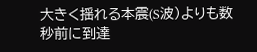大きく揺れる本震(S波)よりも数秒前に到達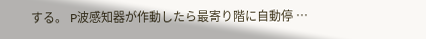する。 P波感知器が作動したら最寄り階に自動停 …